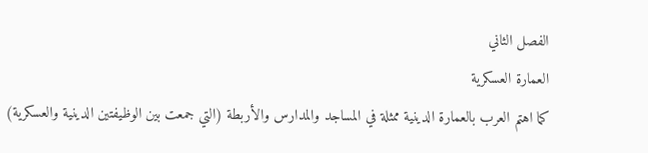الفصل الثاني
العمارة العسكرية
كما اهتم العرب بالعمارة الدينية ممثلة في المساجد والمدارس والأربطة (التي جمعت بين الوظيفتين الدينية والعسكرية)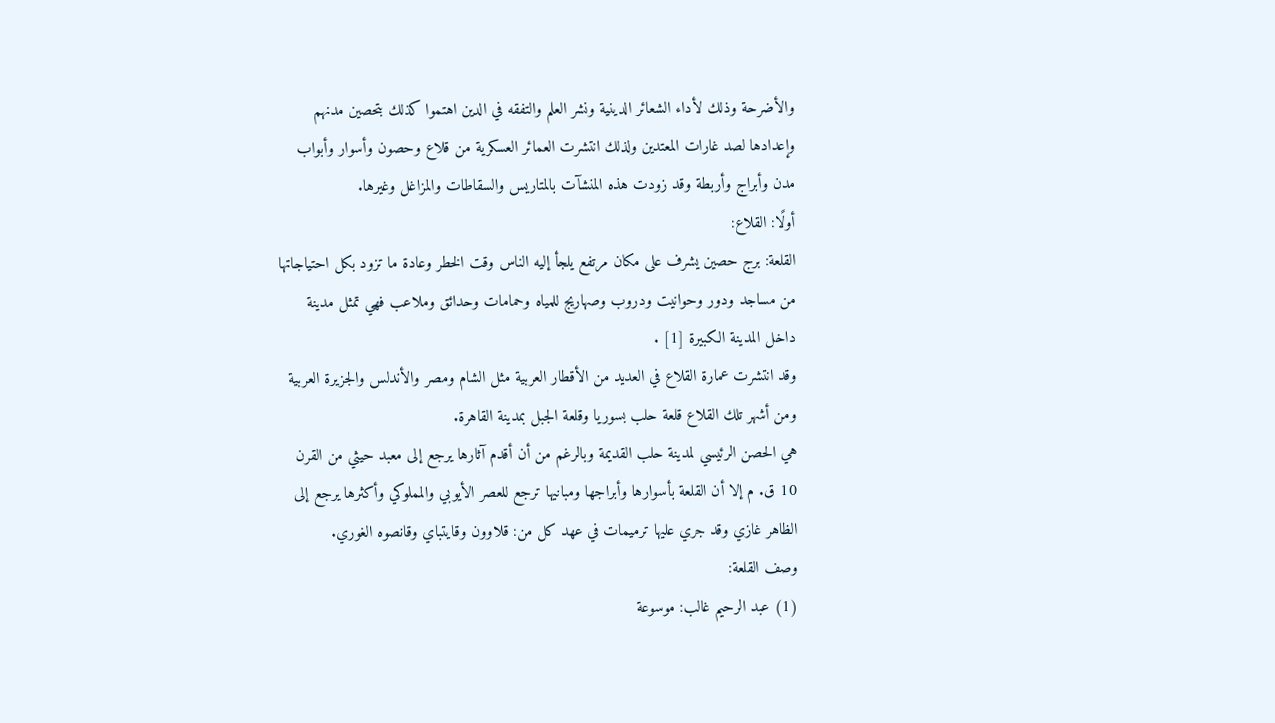والأضرحة وذلك لأداء الشعائر الدينية ونشر العلم والتفقه في الدين اهتموا كذلك بتحصين مدنهم وإعدادها لصد غارات المعتدين ولذلك انتشرت العمائر العسكرية من قلاع وحصون وأسوار وأبواب مدن وأبراج وأربطة وقد زودت هذه المنشآت بالمتاريس والسقاطات والمزاغل وغيرها.
أولًا: القلاع:
القلعة: برج حصين يشرف على مكان مرتفع يلجأ إليه الناس وقت الخطر وعادة ما تزود بكل احتياجاتها من مساجد ودور وحوانيت ودروب وصهاريج للمياه وحمامات وحدائق وملاعب فهي تمثل مدينة داخل المدينة الكبيرة [1] .
وقد انتشرت عمارة القلاع في العديد من الأقطار العربية مثل الشام ومصر والأندلس والجزيرة العربية ومن أشهر تلك القلاع قلعة حلب بسوريا وقلعة الجبل بمدينة القاهرة.
هي الحصن الرئيسي لمدينة حلب القديمة وبالرغم من أن أقدم آثارها يرجع إلى معبد حيثي من القرن 10 ق. م إلا أن القلعة بأسوارها وأبراجها ومبانيها ترجع للعصر الأيوبي والمملوكي وأكثرها يرجع إلى الظاهر غازي وقد جري عليها ترميمات في عهد كل من: قلاوون وقايتباي وقانصوه الغوري.
وصف القلعة:
(1) عبد الرحيم غالب: موسوعة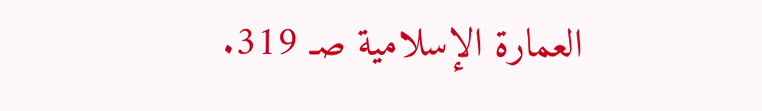العمارة الإسلامية صـ 319.